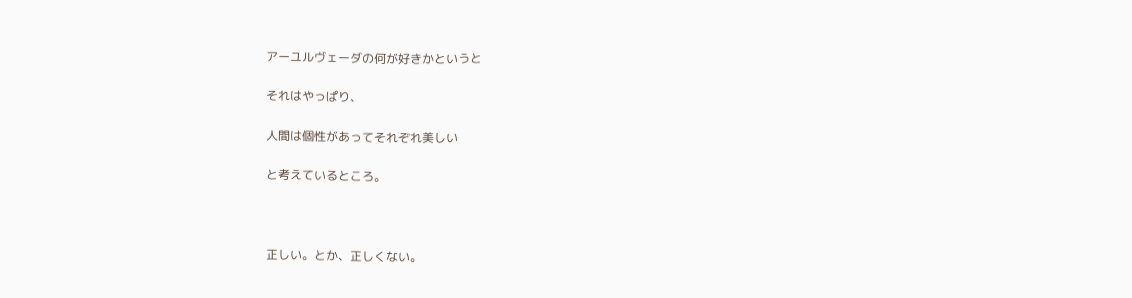アーユルヴェーダの何が好きかというと

それはやっぱり、

人間は個性があってそれぞれ美しい

と考えているところ。



正しい。とか、正しくない。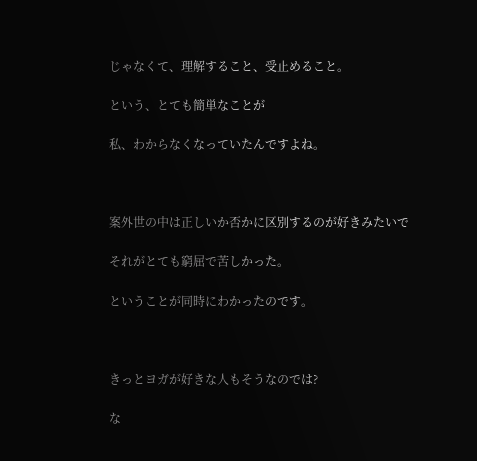じゃなくて、理解すること、受止めること。

という、とても簡単なことが

私、わからなくなっていたんですよね。



案外世の中は正しいか否かに区別するのが好きみたいで

それがとても窮屈で苦しかった。

ということが同時にわかったのです。



きっとヨガが好きな人もそうなのでは?

な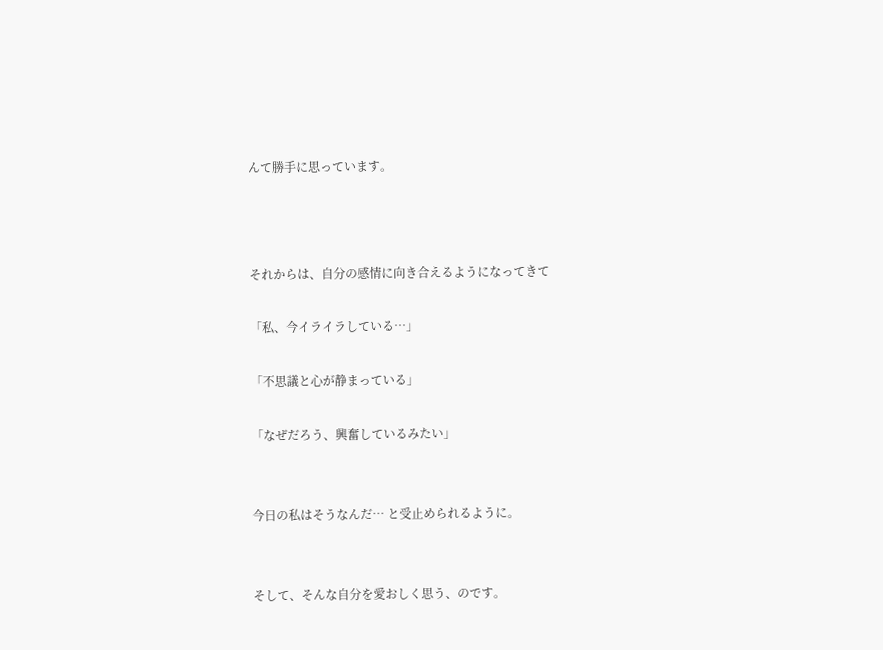んて勝手に思っています。



それからは、自分の感情に向き合えるようになってきて

「私、今イライラしている…」

「不思議と心が静まっている」

「なぜだろう、興奮しているみたい」


今日の私はそうなんだ… と受止められるように。


そして、そんな自分を愛おしく思う、のです。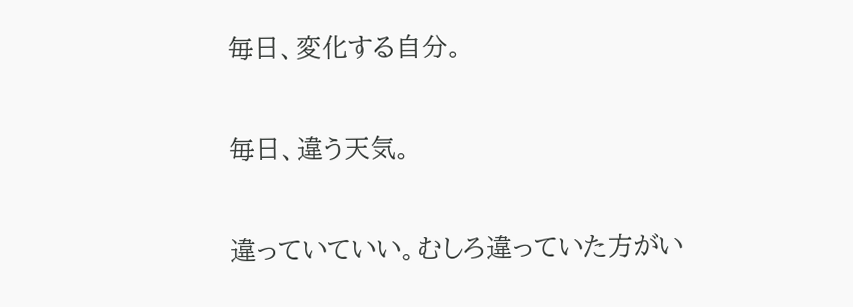毎日、変化する自分。


毎日、違う天気。


違っていていい。むしろ違っていた方がい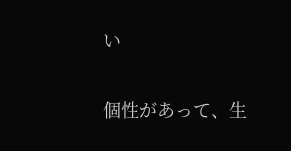い


個性があって、生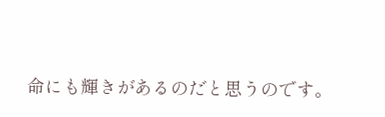命にも輝きがあるのだと思うのです。